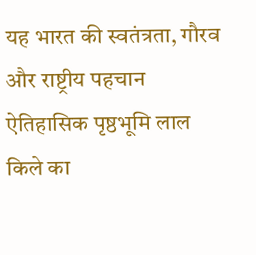यह भारत की स्वतंत्रता, गौरव और राष्ट्रीय पहचान
ऐतिहासिक पृष्ठभूमि लाल किले का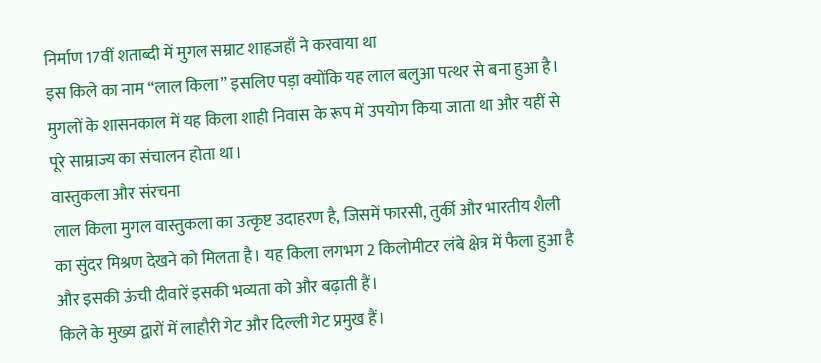निर्माण 17वीं शताब्दी में मुगल सम्राट शाहजहाँ ने करवाया था
इस किले का नाम “लाल किला” इसलिए पड़ा क्योंकि यह लाल बलुआ पत्थर से बना हुआ है। मुगलों के शासनकाल में यह किला शाही निवास के रूप में उपयोग किया जाता था और यहीं से पूरे साम्राज्य का संचालन होता था।
वास्तुकला और संरचना
लाल किला मुगल वास्तुकला का उत्कृष्ट उदाहरण है, जिसमें फारसी, तुर्की और भारतीय शैली का सुंदर मिश्रण देखने को मिलता है। यह किला लगभग 2 किलोमीटर लंबे क्षेत्र में फैला हुआ है और इसकी ऊंची दीवारें इसकी भव्यता को और बढ़ाती हैं।
किले के मुख्य द्वारों में लाहौरी गेट और दिल्ली गेट प्रमुख हैं।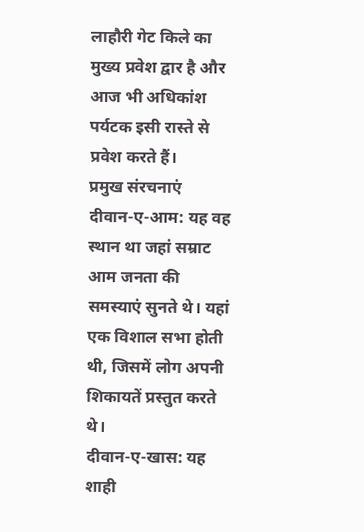लाहौरी गेट किले का मुख्य प्रवेश द्वार है और आज भी अधिकांश पर्यटक इसी रास्ते से प्रवेश करते हैं।
प्रमुख संरचनाएं
दीवान-ए-आम: यह वह स्थान था जहां सम्राट आम जनता की समस्याएं सुनते थे। यहां एक विशाल सभा होती थी, जिसमें लोग अपनी शिकायतें प्रस्तुत करते थे।
दीवान-ए-खास: यह शाही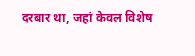दरबार था, जहां केवल विशेष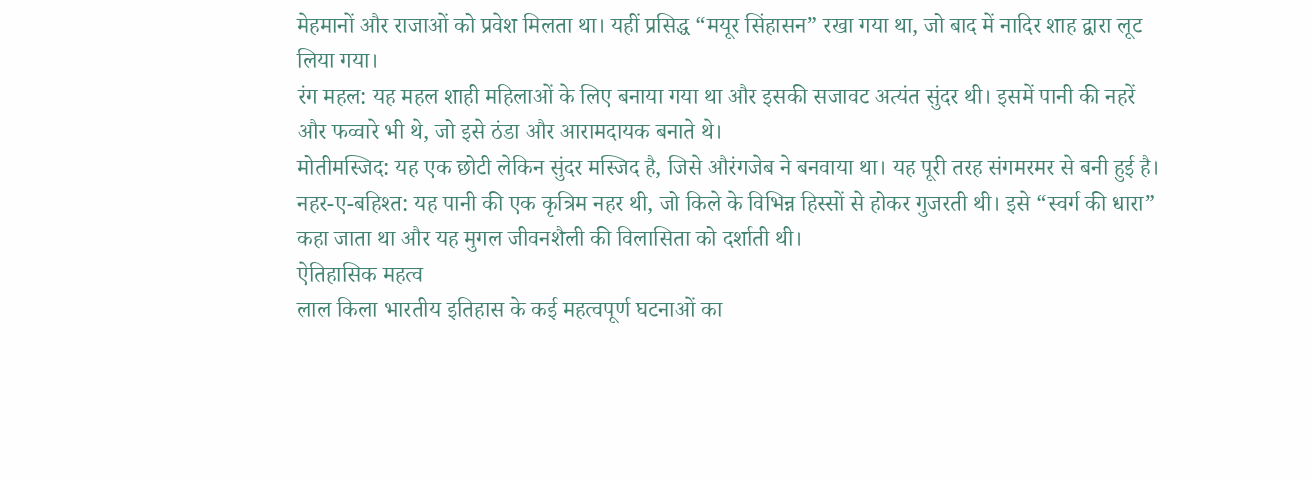मेहमानों और राजाओं को प्रवेश मिलता था। यहीं प्रसिद्ध “मयूर सिंहासन” रखा गया था, जो बाद में नादिर शाह द्वारा लूट लिया गया।
रंग महल: यह महल शाही महिलाओं के लिए बनाया गया था और इसकी सजावट अत्यंत सुंदर थी। इसमें पानी की नहरें और फव्वारे भी थे, जो इसे ठंडा और आरामदायक बनाते थे।
मोतीमस्जिद: यह एक छोटी लेकिन सुंदर मस्जिद है, जिसे औरंगजेब ने बनवाया था। यह पूरी तरह संगमरमर से बनी हुई है।
नहर-ए-बहिश्त: यह पानी की एक कृत्रिम नहर थी, जो किले के विभिन्न हिस्सों से होकर गुजरती थी। इसे “स्वर्ग की धारा” कहा जाता था और यह मुगल जीवनशैली की विलासिता को दर्शाती थी।
ऐतिहासिक महत्व
लाल किला भारतीय इतिहास के कई महत्वपूर्ण घटनाओं का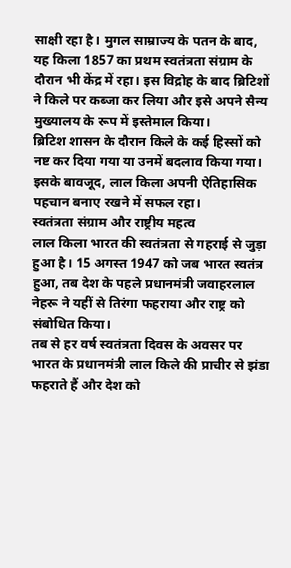साक्षी रहा है। मुगल साम्राज्य के पतन के बाद, यह किला 1857 का प्रथम स्वतंत्रता संग्राम के दौरान भी केंद्र में रहा। इस विद्रोह के बाद ब्रिटिशों ने किले पर कब्जा कर लिया और इसे अपने सैन्य मुख्यालय के रूप में इस्तेमाल किया।
ब्रिटिश शासन के दौरान किले के कई हिस्सों को नष्ट कर दिया गया या उनमें बदलाव किया गया। इसके बावजूद, लाल किला अपनी ऐतिहासिक पहचान बनाए रखने में सफल रहा।
स्वतंत्रता संग्राम और राष्ट्रीय महत्व
लाल किला भारत की स्वतंत्रता से गहराई से जुड़ा हुआ है। 15 अगस्त 1947 को जब भारत स्वतंत्र हुआ, तब देश के पहले प्रधानमंत्री जवाहरलाल नेहरू ने यहीं से तिरंगा फहराया और राष्ट्र को संबोधित किया।
तब से हर वर्ष स्वतंत्रता दिवस के अवसर पर भारत के प्रधानमंत्री लाल किले की प्राचीर से झंडा फहराते हैं और देश को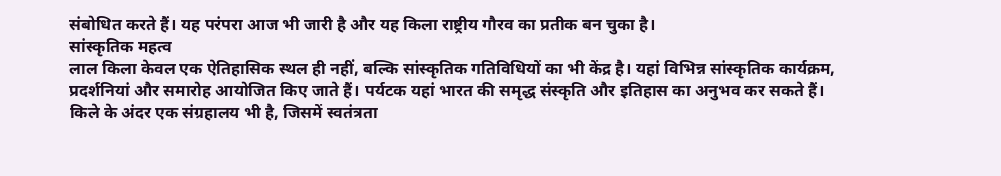संबोधित करते हैं। यह परंपरा आज भी जारी है और यह किला राष्ट्रीय गौरव का प्रतीक बन चुका है।
सांस्कृतिक महत्व
लाल किला केवल एक ऐतिहासिक स्थल ही नहीं, बल्कि सांस्कृतिक गतिविधियों का भी केंद्र है। यहां विभिन्न सांस्कृतिक कार्यक्रम, प्रदर्शनियां और समारोह आयोजित किए जाते हैं। पर्यटक यहां भारत की समृद्ध संस्कृति और इतिहास का अनुभव कर सकते हैं।
किले के अंदर एक संग्रहालय भी है, जिसमें स्वतंत्रता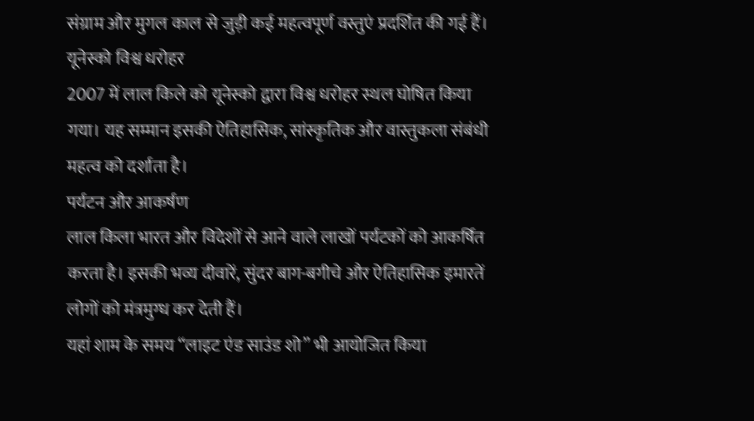संग्राम और मुगल काल से जुड़ी कई महत्वपूर्ण वस्तुएं प्रदर्शित की गई हैं।
यूनेस्को विश्व धरोहर
2007 में लाल किले को यूनेस्को द्वारा विश्व धरोहर स्थल घोषित किया गया। यह सम्मान इसकी ऐतिहासिक, सांस्कृतिक और वास्तुकला संबंधी महत्व को दर्शाता है।
पर्यटन और आकर्षण
लाल किला भारत और विदेशों से आने वाले लाखों पर्यटकों को आकर्षित करता है। इसकी भव्य दीवारें, सुंदर बाग-बगीचे और ऐतिहासिक इमारतें लोगों को मंत्रमुग्ध कर देती हैं।
यहां शाम के समय “लाइट एंड साउंड शो” भी आयोजित किया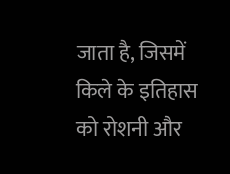जाता है, जिसमें किले के इतिहास को रोशनी और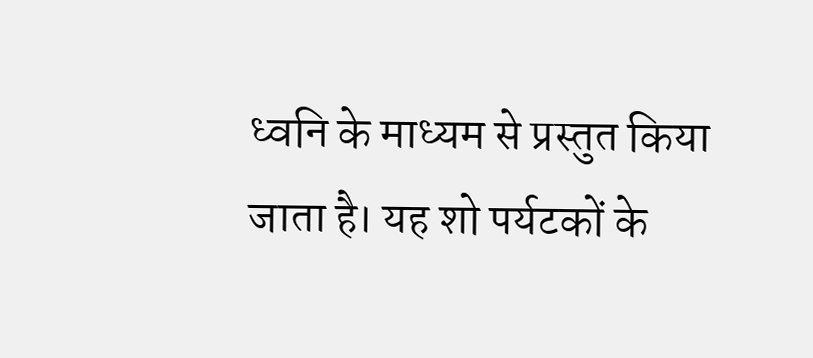ध्वनि के माध्यम से प्रस्तुत किया जाता है। यह शो पर्यटकों के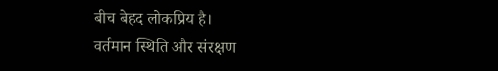बीच बेहद लोकप्रिय है।
वर्तमान स्थिति और संरक्षण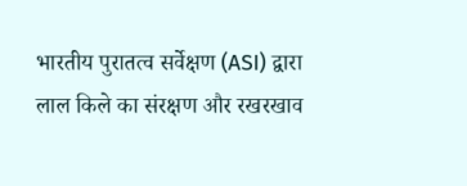भारतीय पुरातत्व सर्वेक्षण (ASI) द्वारा लाल किले का संरक्षण और रखरखाव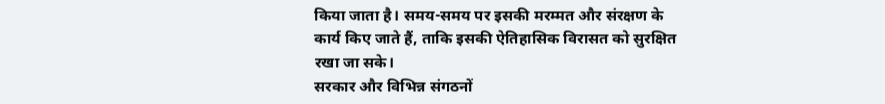किया जाता है। समय-समय पर इसकी मरम्मत और संरक्षण के कार्य किए जाते हैं, ताकि इसकी ऐतिहासिक विरासत को सुरक्षित रखा जा सके।
सरकार और विभिन्न संगठनों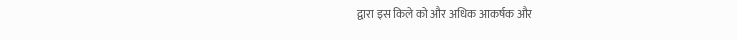द्वारा इस किले को और अधिक आकर्षक और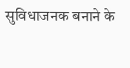सुविधाजनक बनाने के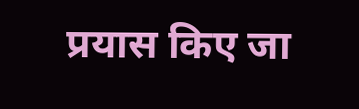प्रयास किए जा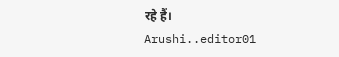रहे हैं।
Arushi..editor01